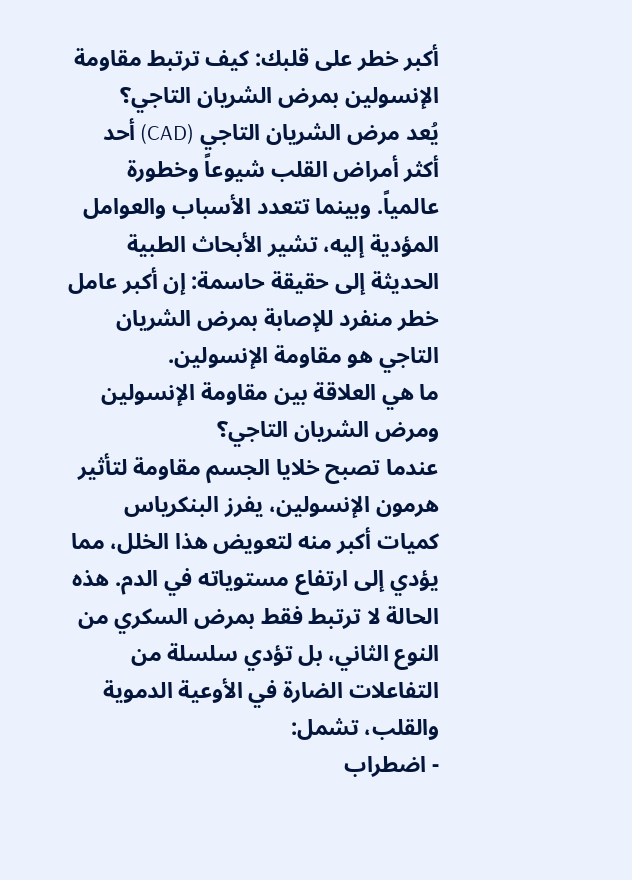أكبر خطر على قلبك: كيف ترتبط مقاومة الإنسولين بمرض الشريان التاجي؟
يُعد مرض الشريان التاجي (CAD) أحد أكثر أمراض القلب شيوعاً وخطورة عالمياً. وبينما تتعدد الأسباب والعوامل المؤدية إليه، تشير الأبحاث الطبية الحديثة إلى حقيقة حاسمة: إن أكبر عامل خطر منفرد للإصابة بمرض الشريان التاجي هو مقاومة الإنسولين.
ما هي العلاقة بين مقاومة الإنسولين ومرض الشريان التاجي؟
عندما تصبح خلايا الجسم مقاومة لتأثير هرمون الإنسولين، يفرز البنكرياس كميات أكبر منه لتعويض هذا الخلل، مما يؤدي إلى ارتفاع مستوياته في الدم. هذه الحالة لا ترتبط فقط بمرض السكري من النوع الثاني، بل تؤدي سلسلة من التفاعلات الضارة في الأوعية الدموية والقلب، تشمل:
- اضطراب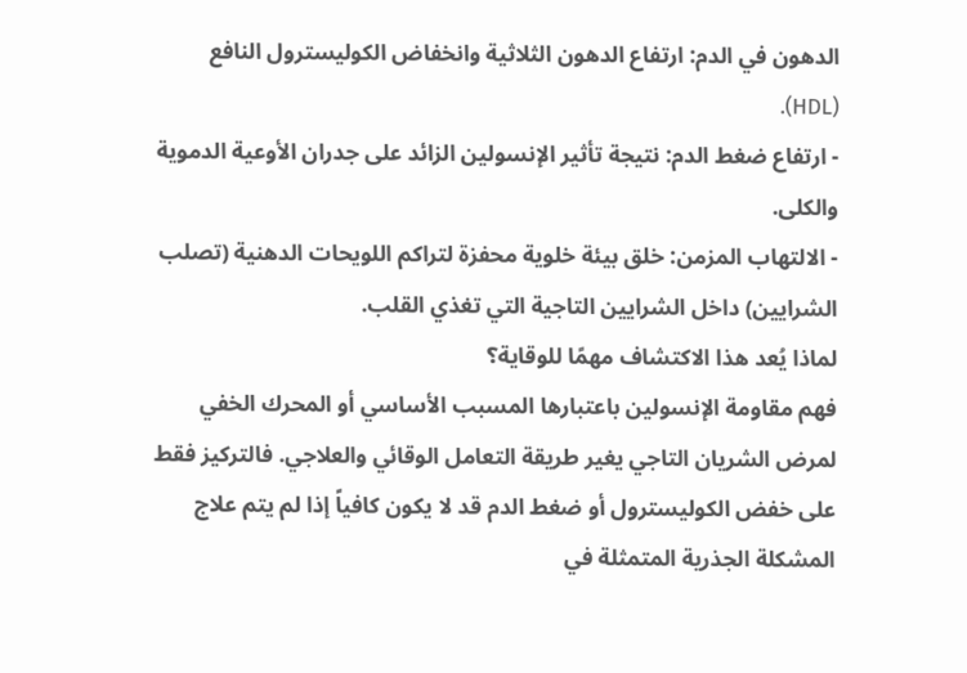الدهون في الدم: ارتفاع الدهون الثلاثية وانخفاض الكوليسترول النافع (HDL).
- ارتفاع ضغط الدم: نتيجة تأثير الإنسولين الزائد على جدران الأوعية الدموية والكلى.
- الالتهاب المزمن: خلق بيئة خلوية محفزة لتراكم اللويحات الدهنية (تصلب الشرايين) داخل الشرايين التاجية التي تغذي القلب.
لماذا يُعد هذا الاكتشاف مهمًا للوقاية؟
فهم مقاومة الإنسولين باعتبارها المسبب الأساسي أو المحرك الخفي لمرض الشريان التاجي يغير طريقة التعامل الوقائي والعلاجي. فالتركيز فقط على خفض الكوليسترول أو ضغط الدم قد لا يكون كافياً إذا لم يتم علاج المشكلة الجذرية المتمثلة في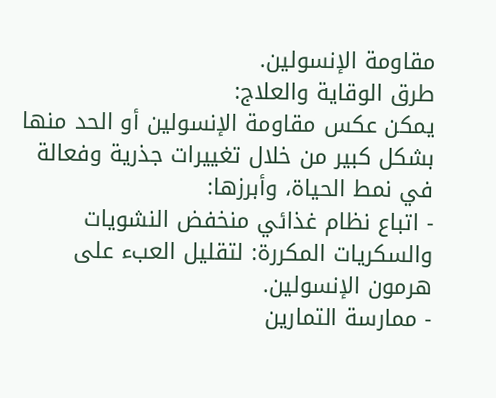مقاومة الإنسولين.
طرق الوقاية والعلاج:
يمكن عكس مقاومة الإنسولين أو الحد منها بشكل كبير من خلال تغييرات جذرية وفعالة في نمط الحياة، وأبرزها:
- اتباع نظام غذائي منخفض النشويات والسكريات المكررة: لتقليل العبء على هرمون الإنسولين.
- ممارسة التمارين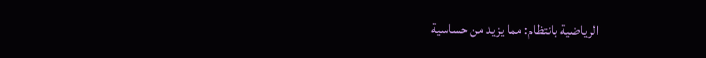الرياضية بانتظام: مما يزيد من حساسية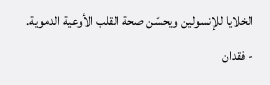الخلايا للإنسولين ويحسّن صحة القلب الأوعية الدموية.
- فقدان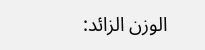الوزن الزائد: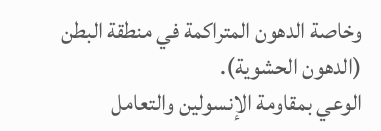وخاصة الدهون المتراكمة في منطقة البطن (الدهون الحشوية).
الوعي بمقاومة الإنسولين والتعامل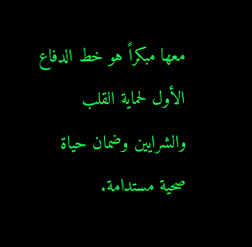معها مبكراً هو خط الدفاع الأول لحماية القلب والشرايين وضمان حياة صحية مستدامة.